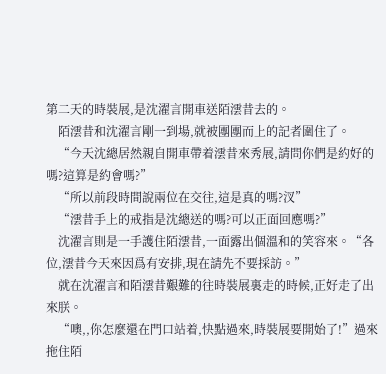第二天的時裝展,是沈濯言開車送陌澐昔去的。
    陌澐昔和沈濯言剛一到場,就被團團而上的記者圍住了。
    “今天沈總居然親自開車帶着澐昔來秀展,請問你們是約好的嗎?這算是約會嗎?”
    “所以前段時間說兩位在交往,這是真的嗎?汊”
    “澐昔手上的戒指是沈總送的嗎?可以正面回應嗎?”
    沈濯言則是一手護住陌澐昔,一面露出個溫和的笑容來。“各位,澐昔今天來因爲有安排,現在請先不要採訪。”
    就在沈濯言和陌澐昔艱難的往時裝展裏走的時候,正好走了出來朕。
    “噢,,你怎麼還在門口站着,快點過來,時裝展要開始了!”過來拖住陌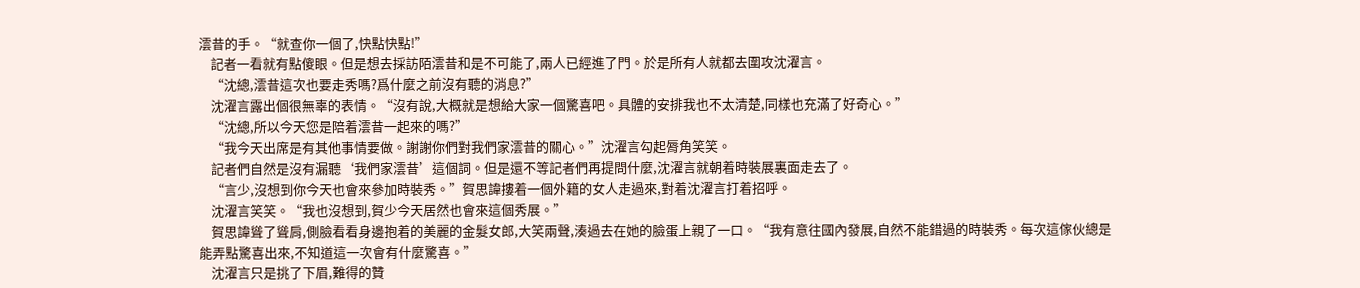澐昔的手。“就查你一個了,快點快點!”
    記者一看就有點傻眼。但是想去採訪陌澐昔和是不可能了,兩人已經進了門。於是所有人就都去圍攻沈濯言。
    “沈總,澐昔這次也要走秀嗎?爲什麼之前沒有聽的消息?”
    沈濯言露出個很無辜的表情。“沒有說,大概就是想給大家一個驚喜吧。具體的安排我也不太清楚,同樣也充滿了好奇心。”
    “沈總,所以今天您是陪着澐昔一起來的嗎?”
    “我今天出席是有其他事情要做。謝謝你們對我們家澐昔的關心。”沈濯言勾起脣角笑笑。
    記者們自然是沒有漏聽‘我們家澐昔’這個詞。但是還不等記者們再提問什麼,沈濯言就朝着時裝展裏面走去了。
    “言少,沒想到你今天也會來參加時裝秀。”賀思諱摟着一個外籍的女人走過來,對着沈濯言打着招呼。
    沈濯言笑笑。“我也沒想到,賀少今天居然也會來這個秀展。”
    賀思諱聳了聳肩,側臉看看身邊抱着的美麗的金髮女郎,大笑兩聲,湊過去在她的臉蛋上親了一口。“我有意往國內發展,自然不能錯過的時裝秀。每次這傢伙總是能弄點驚喜出來,不知道這一次會有什麼驚喜。”
    沈濯言只是挑了下眉,難得的贊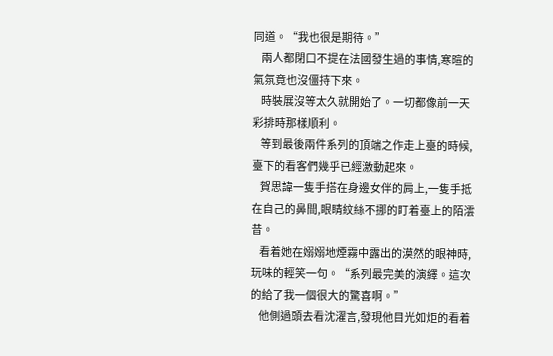同道。“我也很是期待。”
    兩人都閉口不提在法國發生過的事情,寒暄的氣氛竟也沒僵持下來。
    時裝展沒等太久就開始了。一切都像前一天彩排時那樣順利。
    等到最後兩件系列的頂端之作走上臺的時候,臺下的看客們幾乎已經激動起來。
    賀思諱一隻手搭在身邊女伴的肩上,一隻手抵在自己的鼻間,眼睛紋絲不挪的盯着臺上的陌澐昔。
    看着她在嫋嫋地煙霧中露出的漠然的眼神時,玩味的輕笑一句。“系列最完美的演繹。這次的給了我一個很大的驚喜啊。”
    他側過頭去看沈濯言,發現他目光如炬的看着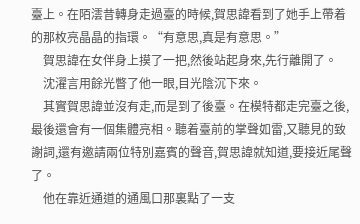臺上。在陌澐昔轉身走過臺的時候,賀思諱看到了她手上帶着的那枚亮晶晶的指環。“有意思,真是有意思。”
    賀思諱在女伴身上摸了一把,然後站起身來,先行離開了。
    沈濯言用餘光瞥了他一眼,目光陰沉下來。
    其實賀思諱並沒有走,而是到了後臺。在模特都走完臺之後,最後還會有一個集體亮相。聽着臺前的掌聲如雷,又聽見的致謝詞,還有邀請兩位特別嘉賓的聲音,賀思諱就知道,要接近尾聲了。
    他在靠近通道的通風口那裏點了一支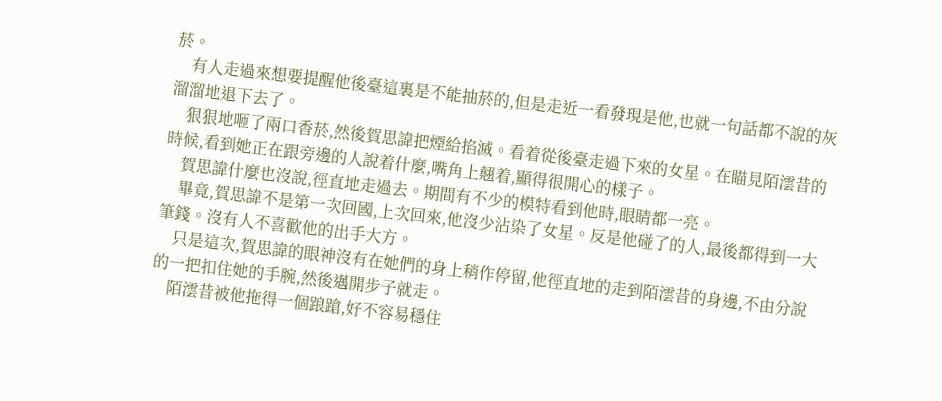菸。
    有人走過來想要提醒他後臺這裏是不能抽菸的,但是走近一看發現是他,也就一句話都不說的灰溜溜地退下去了。
    狠狠地咂了兩口香菸,然後賀思諱把煙給掐滅。看着從後臺走過下來的女星。在瞄見陌澐昔的時候,看到她正在跟旁邊的人說着什麼,嘴角上翹着,顯得很開心的樣子。
    賀思諱什麼也沒說,徑直地走過去。期間有不少的模特看到他時,眼睛都一亮。
    畢竟,賀思諱不是第一次回國,上次回來,他沒少沾染了女星。反是他碰了的人,最後都得到一大筆錢。沒有人不喜歡他的出手大方。
    只是這次,賀思諱的眼神沒有在她們的身上稍作停留,他徑直地的走到陌澐昔的身邊,不由分說的一把扣住她的手腕,然後邁開步子就走。
    陌澐昔被他拖得一個踉蹌,好不容易穩住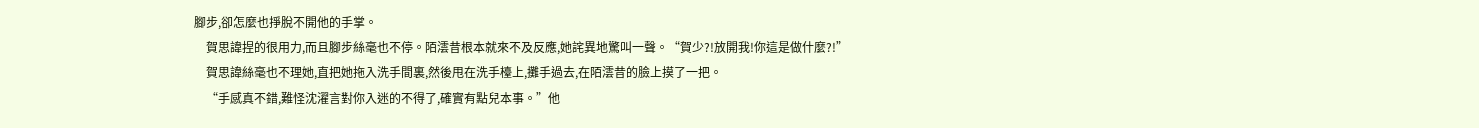腳步,卻怎麼也掙脫不開他的手掌。
    賀思諱捏的很用力,而且腳步絲毫也不停。陌澐昔根本就來不及反應,她詫異地驚叫一聲。“賀少?!放開我!你這是做什麼?!”
    賀思諱絲毫也不理她,直把她拖入洗手間裏,然後甩在洗手檯上,攤手過去,在陌澐昔的臉上摸了一把。
    “手感真不錯,難怪沈濯言對你入迷的不得了,確實有點兒本事。”他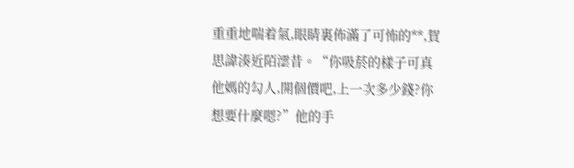重重地喘着氣,眼睛裏佈滿了可怖的**,賀思諱湊近陌澐昔。“你吸菸的樣子可真他媽的勾人,開個價吧,上一次多少錢?你想要什麼嗯?”他的手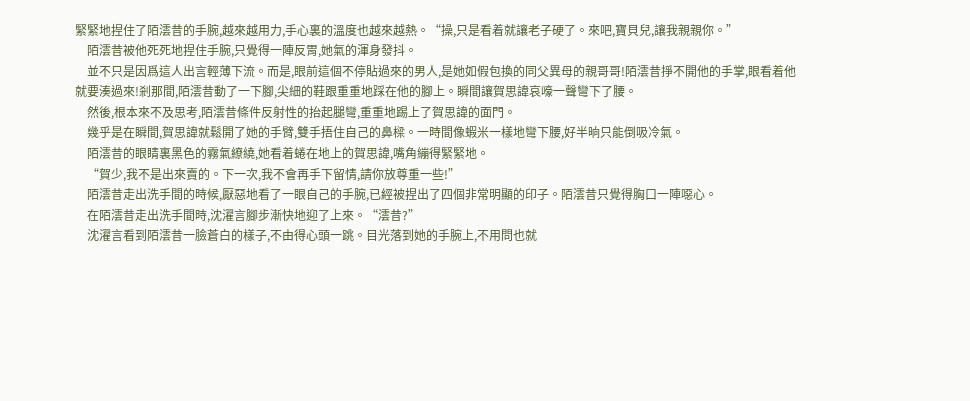緊緊地捏住了陌澐昔的手腕,越來越用力,手心裏的溫度也越來越熱。“操,只是看着就讓老子硬了。來吧,寶貝兒,讓我親親你。”
    陌澐昔被他死死地捏住手腕,只覺得一陣反胃,她氣的渾身發抖。
    並不只是因爲這人出言輕薄下流。而是,眼前這個不停貼過來的男人,是她如假包換的同父異母的親哥哥!陌澐昔掙不開他的手掌,眼看着他就要湊過來!剎那間,陌澐昔動了一下腳,尖細的鞋跟重重地踩在他的腳上。瞬間讓賀思諱哀嚎一聲彎下了腰。
    然後,根本來不及思考,陌澐昔條件反射性的抬起腿彎,重重地踢上了賀思諱的面門。
    幾乎是在瞬間,賀思諱就鬆開了她的手臂,雙手捂住自己的鼻樑。一時間像蝦米一樣地彎下腰,好半晌只能倒吸冷氣。
    陌澐昔的眼睛裏黑色的霧氣繚繞,她看着蜷在地上的賀思諱,嘴角繃得緊緊地。
    “賀少,我不是出來賣的。下一次,我不會再手下留情,請你放尊重一些!”
    陌澐昔走出洗手間的時候,厭惡地看了一眼自己的手腕,已經被捏出了四個非常明顯的印子。陌澐昔只覺得胸口一陣噁心。
    在陌澐昔走出洗手間時,沈濯言腳步漸快地迎了上來。“澐昔?”
    沈濯言看到陌澐昔一臉蒼白的樣子,不由得心頭一跳。目光落到她的手腕上,不用問也就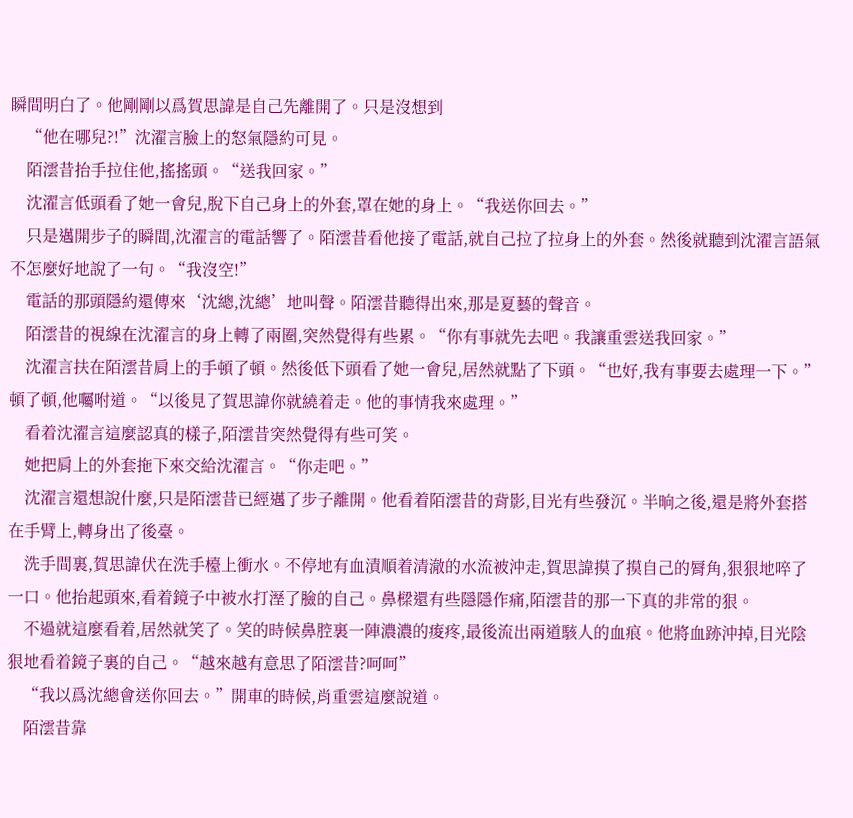瞬間明白了。他剛剛以爲賀思諱是自己先離開了。只是沒想到
    “他在哪兒?!”沈濯言臉上的怒氣隱約可見。
    陌澐昔抬手拉住他,搖搖頭。“送我回家。”
    沈濯言低頭看了她一會兒,脫下自己身上的外套,罩在她的身上。“我送你回去。”
    只是邁開步子的瞬間,沈濯言的電話響了。陌澐昔看他接了電話,就自己拉了拉身上的外套。然後就聽到沈濯言語氣不怎麼好地說了一句。“我沒空!”
    電話的那頭隱約還傳來‘沈總,沈總’地叫聲。陌澐昔聽得出來,那是夏藝的聲音。
    陌澐昔的視線在沈濯言的身上轉了兩圈,突然覺得有些累。“你有事就先去吧。我讓重雲送我回家。”
    沈濯言扶在陌澐昔肩上的手頓了頓。然後低下頭看了她一會兒,居然就點了下頭。“也好,我有事要去處理一下。”頓了頓,他囑咐道。“以後見了賀思諱你就繞着走。他的事情我來處理。”
    看着沈濯言這麼認真的樣子,陌澐昔突然覺得有些可笑。
    她把肩上的外套拖下來交給沈濯言。“你走吧。”
    沈濯言還想說什麼,只是陌澐昔已經邁了步子離開。他看着陌澐昔的背影,目光有些發沉。半晌之後,還是將外套搭在手臂上,轉身出了後臺。
    洗手間裏,賀思諱伏在洗手檯上衝水。不停地有血漬順着清澈的水流被沖走,賀思諱摸了摸自己的脣角,狠狠地啐了一口。他抬起頭來,看着鏡子中被水打溼了臉的自己。鼻樑還有些隱隱作痛,陌澐昔的那一下真的非常的狠。
    不過就這麼看着,居然就笑了。笑的時候鼻腔裏一陣濃濃的痠疼,最後流出兩道駭人的血痕。他將血跡沖掉,目光陰狠地看着鏡子裏的自己。“越來越有意思了陌澐昔?呵呵”
    “我以爲沈總會送你回去。”開車的時候,肖重雲這麼說道。
    陌澐昔靠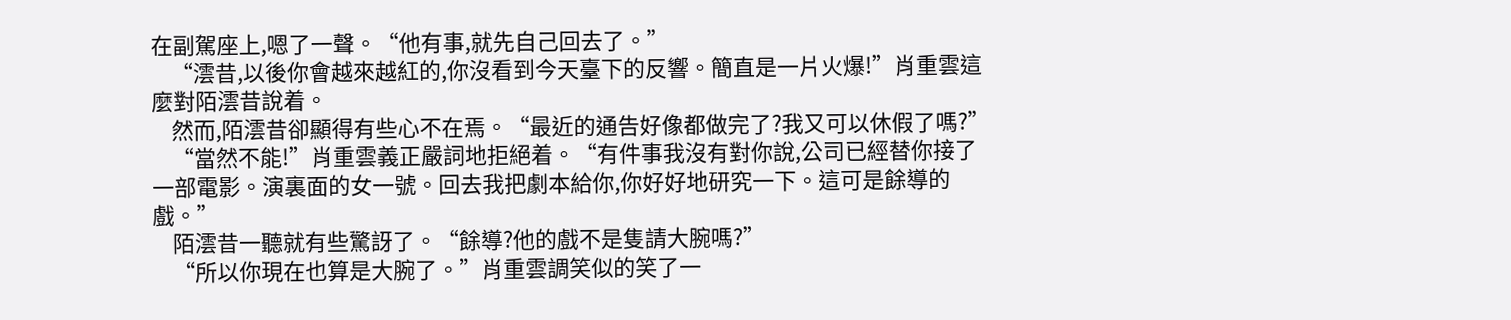在副駕座上,嗯了一聲。“他有事,就先自己回去了。”
    “澐昔,以後你會越來越紅的,你沒看到今天臺下的反響。簡直是一片火爆!”肖重雲這麼對陌澐昔說着。
    然而,陌澐昔卻顯得有些心不在焉。“最近的通告好像都做完了?我又可以休假了嗎?”
    “當然不能!”肖重雲義正嚴詞地拒絕着。“有件事我沒有對你說,公司已經替你接了一部電影。演裏面的女一號。回去我把劇本給你,你好好地研究一下。這可是餘導的戲。”
    陌澐昔一聽就有些驚訝了。“餘導?他的戲不是隻請大腕嗎?”
    “所以你現在也算是大腕了。”肖重雲調笑似的笑了一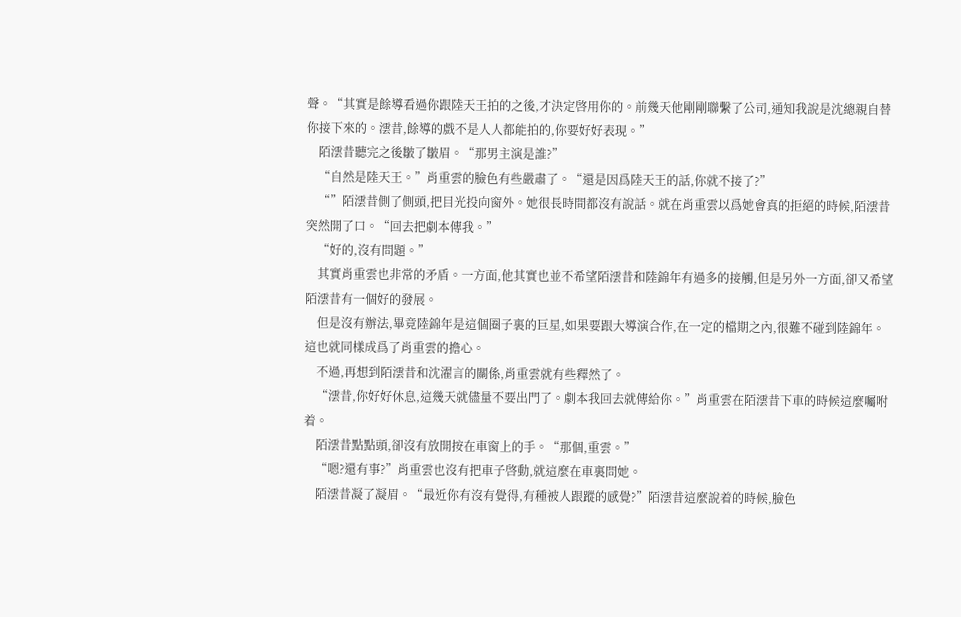聲。“其實是餘導看過你跟陸天王拍的之後,才決定啓用你的。前幾天他剛剛聯繫了公司,通知我說是沈總親自替你接下來的。澐昔,餘導的戲不是人人都能拍的,你要好好表現。”
    陌澐昔聽完之後皺了皺眉。“那男主演是誰?”
    “自然是陸天王。”肖重雲的臉色有些嚴肅了。“還是因爲陸天王的話,你就不接了?”
    “”陌澐昔側了側頭,把目光投向窗外。她很長時間都沒有說話。就在肖重雲以爲她會真的拒絕的時候,陌澐昔突然開了口。“回去把劇本傳我。”
    “好的,沒有問題。”
    其實肖重雲也非常的矛盾。一方面,他其實也並不希望陌澐昔和陸錦年有過多的接觸,但是另外一方面,卻又希望陌澐昔有一個好的發展。
    但是沒有辦法,畢竟陸錦年是這個圈子裏的巨星,如果要跟大導演合作,在一定的檔期之內,很難不碰到陸錦年。這也就同樣成爲了肖重雲的擔心。
    不過,再想到陌澐昔和沈濯言的關係,肖重雲就有些釋然了。
    “澐昔,你好好休息,這幾天就儘量不要出門了。劇本我回去就傳給你。”肖重雲在陌澐昔下車的時候這麼囑咐着。
    陌澐昔點點頭,卻沒有放開按在車窗上的手。“那個,重雲。”
    “嗯?還有事?”肖重雲也沒有把車子啓動,就這麼在車裏問她。
    陌澐昔凝了凝眉。“最近你有沒有覺得,有種被人跟蹤的感覺?”陌澐昔這麼說着的時候,臉色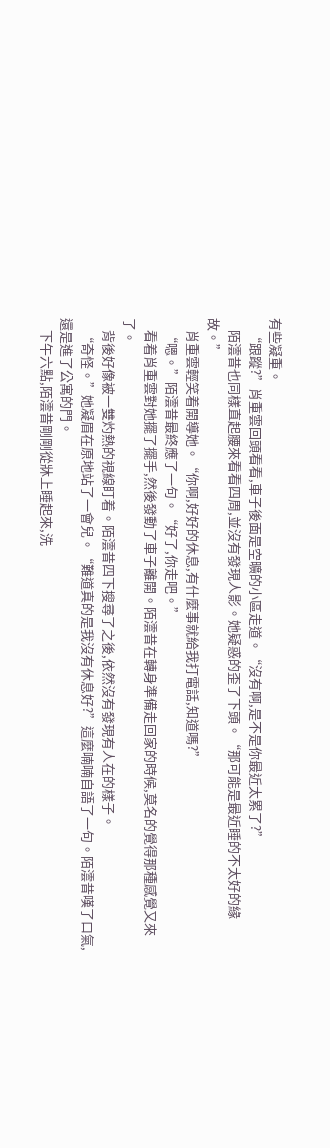有些凝重。
    “跟蹤?”肖重雲回頭看看,車子後面是空曠的小區走道。“沒有啊,是不是你最近太累了?”
    陌澐昔也同樣直起腰來看看四周,並沒有發現人影。她疑惑的歪了下頭。“那可能是最近睡的不太好的緣故。”
    肖重雲輕笑着開導她。“你啊,好好的休息,有什麼事就給我打電話,知道嗎?”
    “嗯。”陌澐昔最終應了一句。“好了,你走吧。”
    看着肖重雲對她擺了擺手,然後發動了車子離開。陌澐昔在轉身準備走回家的時候,莫名的覺得那種感覺又來了。
    背後好像被一雙灼熱的視線盯着。陌澐昔四下搜尋了之後,依然沒有發現有人在的樣子。
    “奇怪。”她凝眉在原地站了一會兒。“難道真的是我沒有休息好?”這麼喃喃自語了一句。陌澐昔嘆了口氣,還是進了公寓的門。
    下午六點,陌澐昔剛剛從牀上睡起來,洗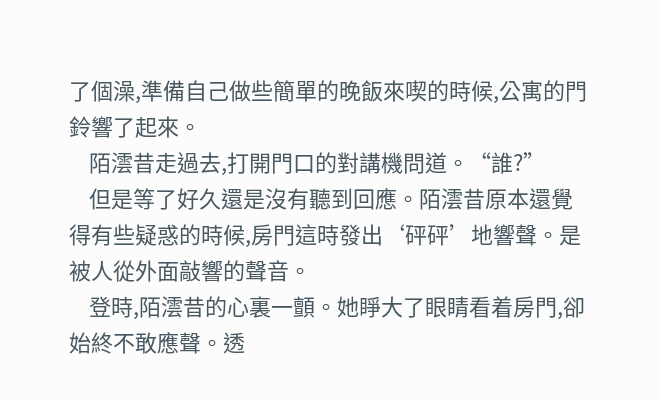了個澡,準備自己做些簡單的晚飯來喫的時候,公寓的門鈴響了起來。
    陌澐昔走過去,打開門口的對講機問道。“誰?”
    但是等了好久還是沒有聽到回應。陌澐昔原本還覺得有些疑惑的時候,房門這時發出‘砰砰’地響聲。是被人從外面敲響的聲音。
    登時,陌澐昔的心裏一顫。她睜大了眼睛看着房門,卻始終不敢應聲。透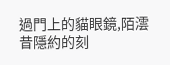過門上的貓眼鏡,陌澐昔隱約的刻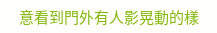意看到門外有人影晃動的樣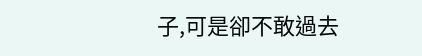子,可是卻不敢過去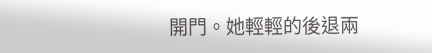開門。她輕輕的後退兩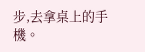步,去拿桌上的手機。